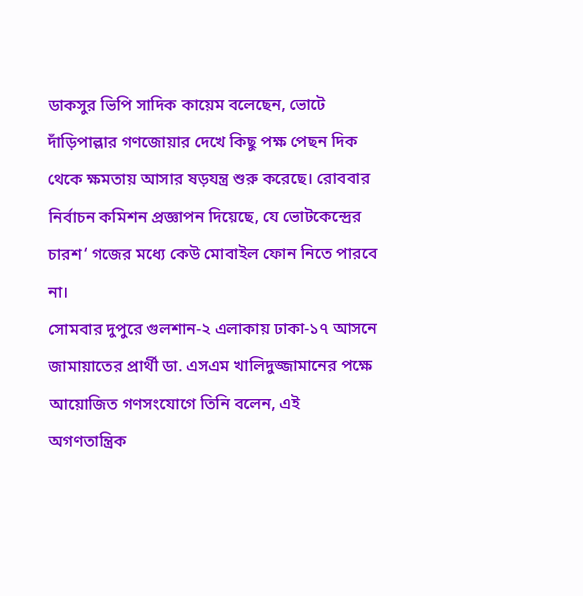ডাকসুর ভিপি সাদিক কায়েম বলেছেন, ভোটে দাঁড়িপাল্লার গণজোয়ার দেখে কিছু পক্ষ পেছন দিক থেকে ক্ষমতায় আসার ষড়যন্ত্র শুরু করেছে। রোববার নির্বাচন কমিশন প্রজ্ঞাপন দিয়েছে, যে ভোটকেন্দ্রের চারশ‘ গজের মধ্যে কেউ মোবাইল ফোন নিতে পারবে না।
সোমবার দুপুরে গুলশান-২ এলাকায় ঢাকা-১৭ আসনে জামায়াতের প্রার্থী ডা. এসএম খালিদুজ্জামানের পক্ষে আয়োজিত গণসংযোগে তিনি বলেন, এই অগণতান্ত্রিক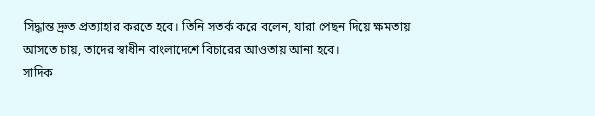সিদ্ধান্ত দ্রুত প্রত্যাহার করতে হবে। তিনি সতর্ক করে বলেন, যারা পেছন দিয়ে ক্ষমতায় আসতে চায়, তাদের স্বাধীন বাংলাদেশে বিচারের আওতায় আনা হবে।
সাদিক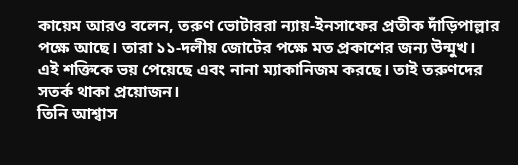কায়েম আরও বলেন, তরুণ ভোটাররা ন্যায়-ইনসাফের প্রতীক দাঁড়িপাল্লার পক্ষে আছে। তারা ১১-দলীয় জোটের পক্ষে মত প্রকাশের জন্য উন্মুখ। এই শক্তিকে ভয় পেয়েছে এবং নানা ম্যাকানিজম করছে। তাই তরুণদের সতর্ক থাকা প্রয়োজন।
তিনি আশ্বাস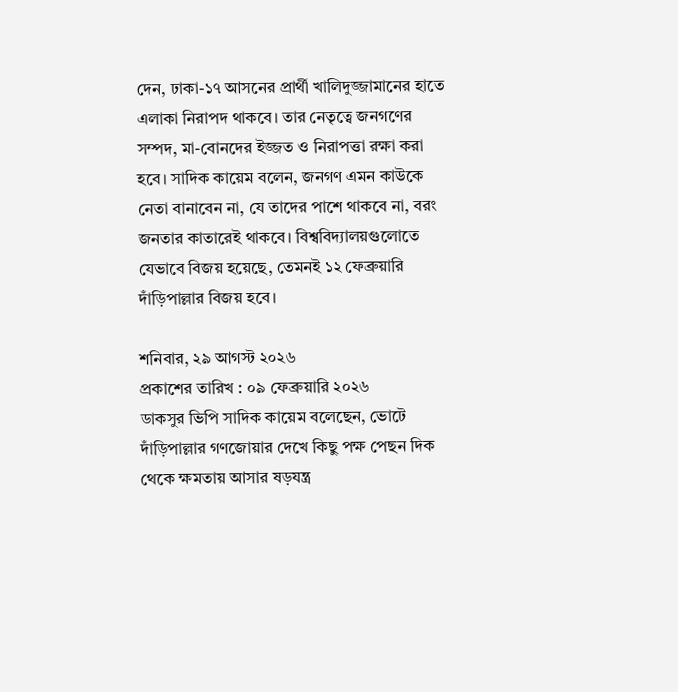দেন, ঢাকা-১৭ আসনের প্রার্থী খালিদুজ্জামানের হাতে এলাকা নিরাপদ থাকবে। তার নেতৃত্বে জনগণের সম্পদ, মা-বোনদের ইজ্জত ও নিরাপত্তা রক্ষা করা হবে। সাদিক কায়েম বলেন, জনগণ এমন কাউকে নেতা বানাবেন না, যে তাদের পাশে থাকবে না, বরং জনতার কাতারেই থাকবে। বিশ্ববিদ্যালয়গুলোতে যেভাবে বিজয় হয়েছে, তেমনই ১২ ফেব্রুয়ারি দাঁড়িপাল্লার বিজয় হবে।

শনিবার, ২৯ আগস্ট ২০২৬
প্রকাশের তারিখ : ০৯ ফেব্রুয়ারি ২০২৬
ডাকসুর ভিপি সাদিক কায়েম বলেছেন, ভোটে দাঁড়িপাল্লার গণজোয়ার দেখে কিছু পক্ষ পেছন দিক থেকে ক্ষমতায় আসার ষড়যন্ত্র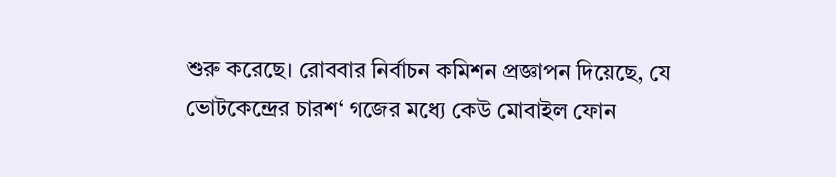শুরু করেছে। রোববার নির্বাচন কমিশন প্রজ্ঞাপন দিয়েছে, যে ভোটকেন্দ্রের চারশ‘ গজের মধ্যে কেউ মোবাইল ফোন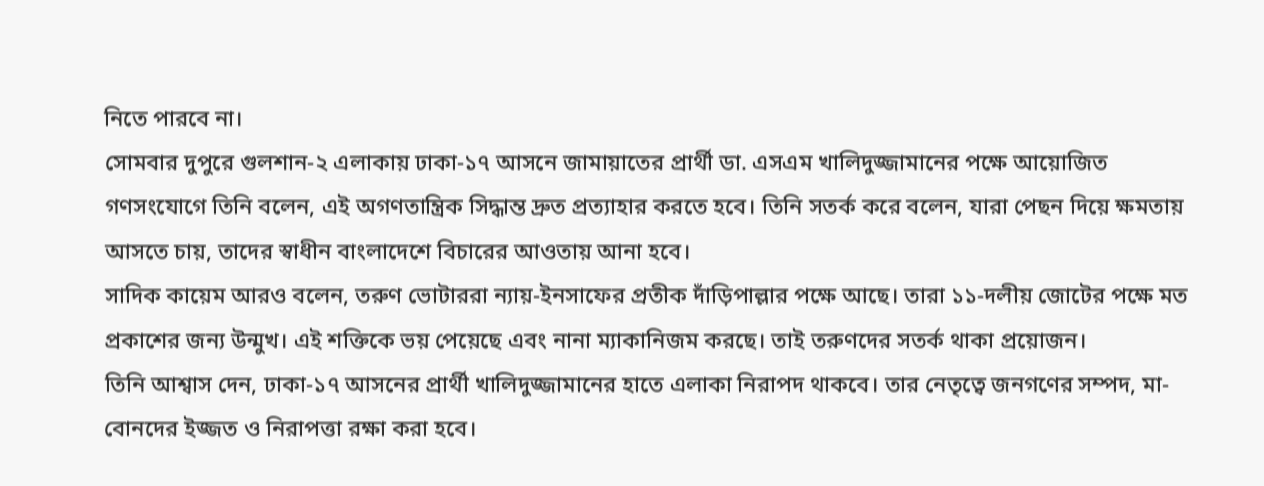নিতে পারবে না।
সোমবার দুপুরে গুলশান-২ এলাকায় ঢাকা-১৭ আসনে জামায়াতের প্রার্থী ডা. এসএম খালিদুজ্জামানের পক্ষে আয়োজিত গণসংযোগে তিনি বলেন, এই অগণতান্ত্রিক সিদ্ধান্ত দ্রুত প্রত্যাহার করতে হবে। তিনি সতর্ক করে বলেন, যারা পেছন দিয়ে ক্ষমতায় আসতে চায়, তাদের স্বাধীন বাংলাদেশে বিচারের আওতায় আনা হবে।
সাদিক কায়েম আরও বলেন, তরুণ ভোটাররা ন্যায়-ইনসাফের প্রতীক দাঁড়িপাল্লার পক্ষে আছে। তারা ১১-দলীয় জোটের পক্ষে মত প্রকাশের জন্য উন্মুখ। এই শক্তিকে ভয় পেয়েছে এবং নানা ম্যাকানিজম করছে। তাই তরুণদের সতর্ক থাকা প্রয়োজন।
তিনি আশ্বাস দেন, ঢাকা-১৭ আসনের প্রার্থী খালিদুজ্জামানের হাতে এলাকা নিরাপদ থাকবে। তার নেতৃত্বে জনগণের সম্পদ, মা-বোনদের ইজ্জত ও নিরাপত্তা রক্ষা করা হবে।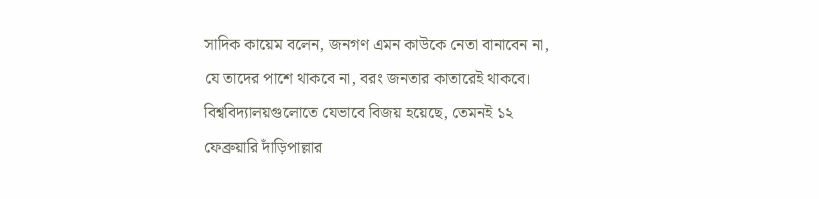সাদিক কায়েম বলেন, জনগণ এমন কাউকে নেতা বানাবেন না, যে তাদের পাশে থাকবে না, বরং জনতার কাতারেই থাকবে। বিশ্ববিদ্যালয়গুলোতে যেভাবে বিজয় হয়েছে, তেমনই ১২ ফেব্রুয়ারি দাঁড়িপাল্লার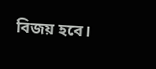বিজয় হবে।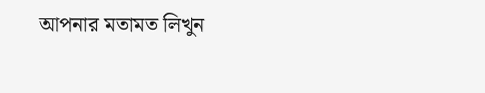আপনার মতামত লিখুন